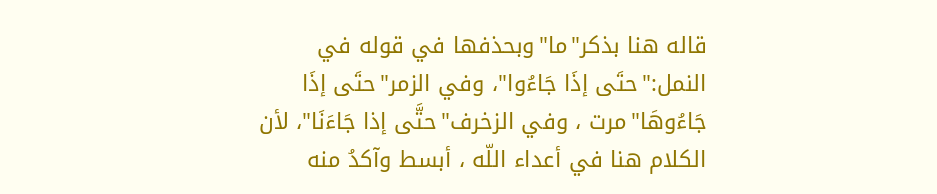قاله هنا بذكر"ما"وبحذفها في قوله في النمل:"حتَى إذَا جَاءُوا"، وفي الزمر"حتَى إذَا جَاءُوهَا"مرت ، وفي الزخرف"حتَّى إذا جَاءَنَا"، لأن الكلام هنا في أعداء اللّه ، أبسط وآكدُ منه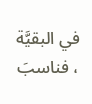في البقيَّة ، فناسبَ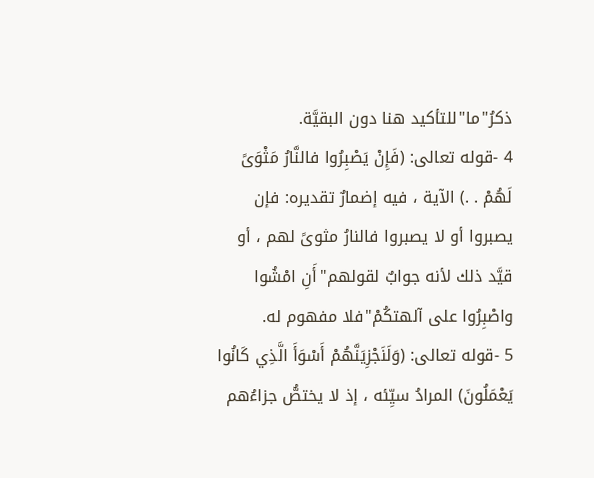ذكرُ"ما"للتأكيد هنا دون البقيَّة.
4 -قوله تعالى: (فَإِنْ يَصْبِرُوا فالنَّارُ مَثْوَىً لَهُمْ . .) الآية ، فيه إضمارٌ تقديره: فإن يصبروا أو لا يصبروا فالنارُ مثوىً لهم ، أو قيَّد ذلك لأنه جوابٌ لقولهم"أَنِ امْشُوا واصْبِرُوا على آلهتكُمْ"فلا مفهوم له.
5 -قوله تعالى: (وَلَنَجْزِيَنَّهُمْ أَسْوَأَ الَّذِي كَانُوا يَعْمَلُونَ) المرادُ سيِّئه ، إذ لا يختصُّ جزاءُهم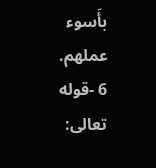بأَسوء عملهم.
6 -قوله تعالى: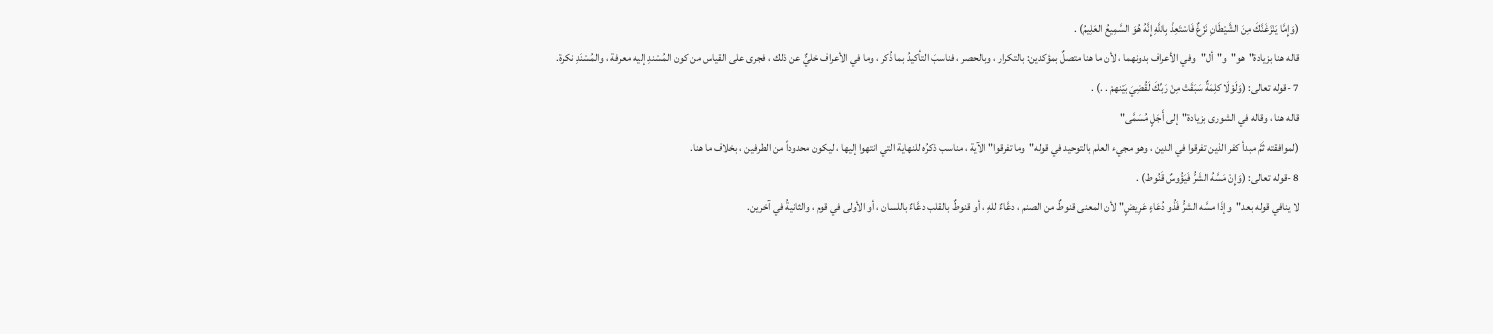(وَإِمَّا يَنْزَغَنَّكَ مِنَ الشَّيْطَانِ نَزْغٌ فَاسْتَعِذْ بِاللَّهِ إِنَّهُ هُوَ السَّمِيعُ العَلِيمُ) .
قاله هنا بزيادة"هو"و"أل"وفي الأعراف بدونهما ، لأن ما هنا متصلٌ بمؤكدين: بالتكرار ، وبالحصر ، فناسبَ التأكيدُ بما ذُكر ، وما في الأعراف خليٌّ عن ذلك ، فجرى على القياس من كون المُسْندِ إليه معرفة ، والمُسْنَدِ نكرة.
7 -قوله تعالى: (وَلَوْلَا كلِمَةٌ سَبَقَتْ مِنْ رَبِّكَ لَقُضِيَ بَيْنهمْ . .) .
قاله هنا ، وقاله في الشورى بزيادة"إلى أَجَلٍ مُسَمَّى"
(لموافقته ثَمَّ مبدأ كفر الذين تفرقوا في الدين ، وهو مجيء العلم بالتوحيد في قوله"وما تفرقوا"الآية ، مناسب ذكرُه للنهاية التي انتهوا إليها ، ليكون محدوداً من الطرفين ، بخلاف ما هنا.
8 -قوله تعالى: (وَإِنْ مَسَّهُ الشَرُّ فَيَؤُوسٌ قَنُوط) .
لا ينافي قوله بعد"وإذَا مسَّه الشرُّ فَذُو دُعَاءٍ عَرِيضٍ"لأن المعنى قنوطٌ من الصنم ، دعَّاءٌ للهِ ، أو قنوطٌ بالقلب دعَّاءٌ باللسان ، أو الأولى في قوم ، والثانيةُ في آخرين.